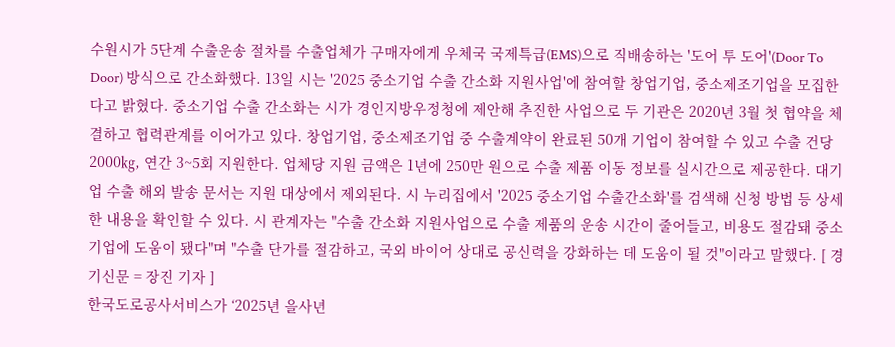수원시가 5단계 수출운송 절차를 수출업체가 구매자에게 우체국 국제특급(EMS)으로 직배송하는 '도어 투 도어'(Door To Door) 방식으로 간소화했다. 13일 시는 '2025 중소기업 수출 간소화 지원사업'에 참여할 창업기업, 중소제조기업을 모집한다고 밝혔다. 중소기업 수출 간소화는 시가 경인지방우정청에 제안해 추진한 사업으로 두 기관은 2020년 3월 첫 협약을 체결하고 협력관계를 이어가고 있다. 창업기업, 중소제조기업 중 수출계약이 완료된 50개 기업이 참여할 수 있고 수출 건당 2000㎏, 연간 3~5회 지원한다. 업체당 지원 금액은 1년에 250만 원으로 수출 제품 이동 정보를 실시간으로 제공한다. 대기업 수출 해외 발송 문서는 지원 대상에서 제외된다. 시 누리집에서 '2025 중소기업 수출간소화'를 검색해 신청 방법 등 상세한 내용을 확인할 수 있다. 시 관계자는 "수출 간소화 지원사업으로 수출 제품의 운송 시간이 줄어들고, 비용도 절감돼 중소기업에 도움이 됐다"며 "수출 단가를 절감하고, 국외 바이어 상대로 공신력을 강화하는 데 도움이 될 것"이라고 말했다. [ 경기신문 = 장진 기자 ]
한국도로공사서비스가 ‘2025년 을사년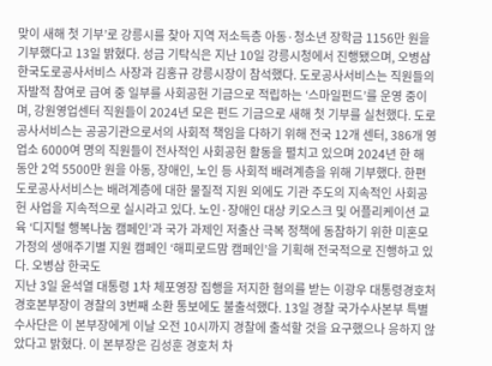맞이 새해 첫 기부’로 강릉시를 찾아 지역 저소득층 아동·청소년 장학금 1156만 원을 기부했다고 13일 밝혔다. 성금 기탁식은 지난 10일 강릉시청에서 진행됐으며, 오병삼 한국도로공사서비스 사장과 김홍규 강릉시장이 참석했다. 도로공사서비스는 직원들의 자발적 참여로 급여 중 일부를 사회공헌 기금으로 적립하는 ‘스마일펀드’를 운영 중이며, 강원영업센터 직원들이 2024년 모은 펀드 기금으로 새해 첫 기부를 실천했다. 도로공사서비스는 공공기관으로서의 사회적 책임을 다하기 위해 전국 12개 센터, 386개 영업소 6000여 명의 직원들이 전사적인 사회공헌 활동을 펼치고 있으며 2024년 한 해 동안 2억 5500만 원을 아동, 장애인, 노인 등 사회적 배려계층을 위해 기부했다. 한편 도로공사서비스는 배려계층에 대한 물질적 지원 외에도 기관 주도의 지속적인 사회공헌 사업을 지속적으로 실시라고 있다. 노인·장애인 대상 키오스크 및 어플리케이션 교육 ‘디지털 행복나눔 캠페인’과 국가 과제인 저출산 극복 정책에 동참하기 위한 미혼모 가정의 생애주기별 지원 캠페인 ‘해피로드맘 캠페인’을 기획해 전국적으로 진행하고 있다. 오병삼 한국도
지난 3일 윤석열 대통령 1차 체포영장 집행을 저지한 혐의를 받는 이광우 대통령경호처 경호본부장이 경찰의 3번째 소환 통보에도 불출석했다. 13일 경찰 국가수사본부 특별수사단은 이 본부장에게 이날 오전 10시까지 경찰에 출석할 것을 요구했으나 응하지 않았다고 밝혔다. 이 본부장은 김성훈 경호처 차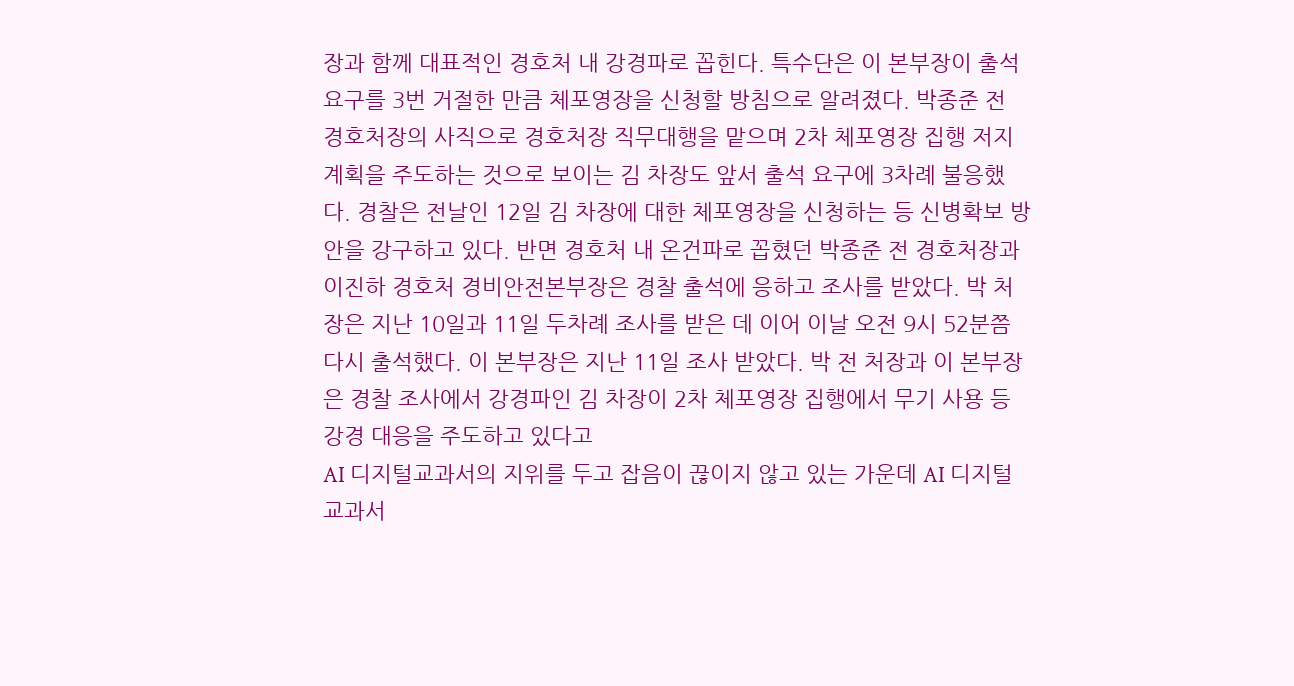장과 함께 대표적인 경호처 내 강경파로 꼽힌다. 특수단은 이 본부장이 출석 요구를 3번 거절한 만큼 체포영장을 신청할 방침으로 알려졌다. 박종준 전 경호처장의 사직으로 경호처장 직무대행을 맡으며 2차 체포영장 집행 저지 계획을 주도하는 것으로 보이는 김 차장도 앞서 출석 요구에 3차례 불응했다. 경찰은 전날인 12일 김 차장에 대한 체포영장을 신청하는 등 신병확보 방안을 강구하고 있다. 반면 경호처 내 온건파로 꼽혔던 박종준 전 경호처장과 이진하 경호처 경비안전본부장은 경찰 출석에 응하고 조사를 받았다. 박 처장은 지난 10일과 11일 두차례 조사를 받은 데 이어 이날 오전 9시 52분쯤 다시 출석했다. 이 본부장은 지난 11일 조사 받았다. 박 전 처장과 이 본부장은 경찰 조사에서 강경파인 김 차장이 2차 체포영장 집행에서 무기 사용 등 강경 대응을 주도하고 있다고
AI 디지털교과서의 지위를 두고 잡음이 끊이지 않고 있는 가운데 AI 디지털교과서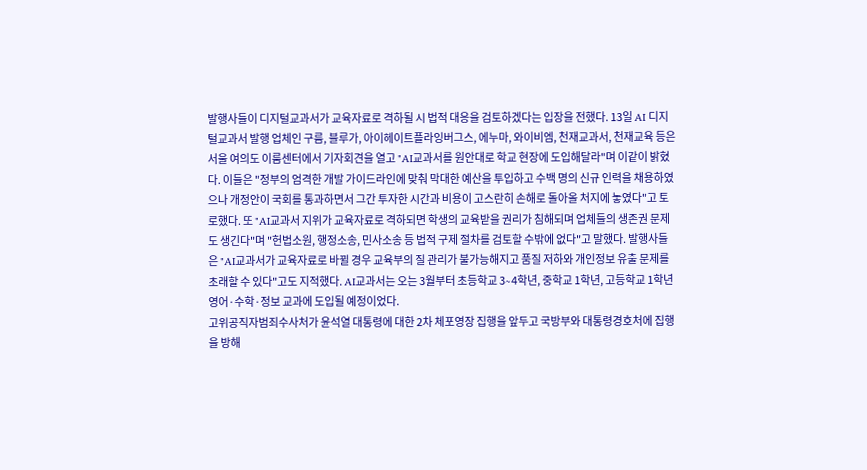발행사들이 디지털교과서가 교육자료로 격하될 시 법적 대응을 검토하겠다는 입장을 전했다. 13일 AI 디지털교과서 발행 업체인 구름, 블루가, 아이헤이트플라잉버그스, 에누마, 와이비엠, 천재교과서, 천재교육 등은 서울 여의도 이룸센터에서 기자회견을 열고 "AI교과서를 원안대로 학교 현장에 도입해달라"며 이같이 밝혔다. 이들은 "정부의 엄격한 개발 가이드라인에 맞춰 막대한 예산을 투입하고 수백 명의 신규 인력을 채용하였으나 개정안이 국회를 통과하면서 그간 투자한 시간과 비용이 고스란히 손해로 돌아올 처지에 놓였다"고 토로했다. 또 "AI교과서 지위가 교육자료로 격하되면 학생의 교육받을 권리가 침해되며 업체들의 생존권 문제도 생긴다"며 "헌법소원, 행정소송, 민사소송 등 법적 구제 절차를 검토할 수밖에 없다"고 말했다. 발행사들은 "AI교과서가 교육자료로 바뀔 경우 교육부의 질 관리가 불가능해지고 품질 저하와 개인정보 유출 문제를 초래할 수 있다"고도 지적했다. AI교과서는 오는 3월부터 초등학교 3∼4학년, 중학교 1학년, 고등학교 1학년 영어·수학·정보 교과에 도입될 예정이었다.
고위공직자범죄수사처가 윤석열 대통령에 대한 2차 체포영장 집행을 앞두고 국방부와 대통령경호처에 집행을 방해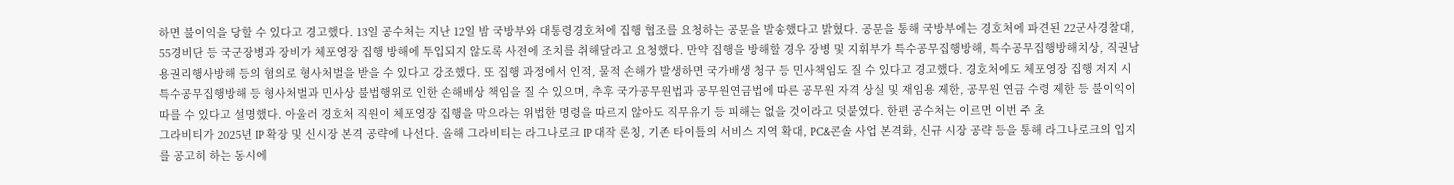하면 불이익을 당할 수 있다고 경고했다. 13일 공수처는 지난 12일 밤 국방부와 대통령경호처에 집행 협조를 요청하는 공문을 발송했다고 밝혔다. 공문을 통해 국방부에는 경호처에 파견된 22군사경찰대, 55경비단 등 국군장병과 장비가 체포영장 집행 방해에 투입되지 않도록 사전에 조치를 취해달라고 요청했다. 만약 집행을 방해할 경우 장병 및 지휘부가 특수공무집행방해, 특수공무집행방해치상, 직권남용권리행사방해 등의 혐의로 형사처벌을 받을 수 있다고 강조했다. 또 집행 과정에서 인적, 물적 손해가 발생하면 국가배생 청구 등 민사책임도 질 수 있다고 경고했다. 경호처에도 체포영장 집행 저지 시 특수공무집행방해 등 형사처벌과 민사상 불법행위로 인한 손해배상 책임을 질 수 있으며, 추후 국가공무원법과 공무원연금법에 따른 공무원 자격 상실 및 재임용 제한, 공무원 연금 수령 제한 등 불이익이 따를 수 있다고 설명했다. 아울러 경호처 직원이 체포영장 집행을 막으라는 위법한 명령을 따르지 않아도 직무유기 등 피해는 없을 것이라고 덧붙였다. 한편 공수처는 이르면 이번 주 초
그라비티가 2025년 IP 확장 및 신시장 본격 공략에 나선다. 올해 그라비티는 라그나로크 IP 대작 론칭, 기존 타이틀의 서비스 지역 확대, PC&콘솔 사업 본격화, 신규 시장 공략 등을 통해 라그나로크의 입지를 공고히 하는 동시에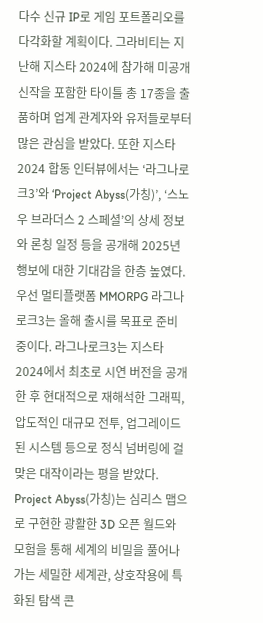다수 신규 IP로 게임 포트폴리오를 다각화할 계획이다. 그라비티는 지난해 지스타 2024에 참가해 미공개 신작을 포함한 타이틀 총 17종을 출품하며 업계 관계자와 유저들로부터 많은 관심을 받았다. 또한 지스타 2024 합동 인터뷰에서는 ‘라그나로크3’와 ‘Project Abyss(가칭)’, ‘스노우 브라더스 2 스페셜’의 상세 정보와 론칭 일정 등을 공개해 2025년 행보에 대한 기대감을 한층 높였다. 우선 멀티플랫폼 MMORPG 라그나로크3는 올해 출시를 목표로 준비 중이다. 라그나로크3는 지스타 2024에서 최초로 시연 버전을 공개한 후 현대적으로 재해석한 그래픽, 압도적인 대규모 전투, 업그레이드된 시스템 등으로 정식 넘버링에 걸맞은 대작이라는 평을 받았다. Project Abyss(가칭)는 심리스 맵으로 구현한 광활한 3D 오픈 월드와 모험을 통해 세계의 비밀을 풀어나가는 세밀한 세계관, 상호작용에 특화된 탐색 콘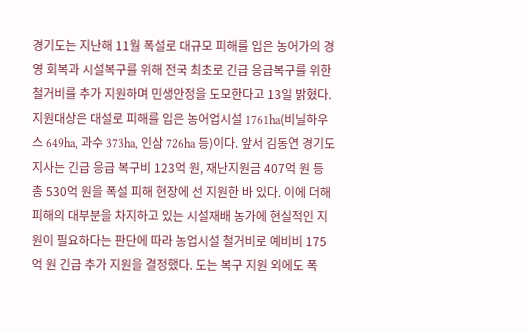경기도는 지난해 11월 폭설로 대규모 피해를 입은 농어가의 경영 회복과 시설복구를 위해 전국 최초로 긴급 응급복구를 위한 철거비를 추가 지원하며 민생안정을 도모한다고 13일 밝혔다. 지원대상은 대설로 피해를 입은 농어업시설 1761ha(비닐하우스 649ha, 과수 373ha, 인삼 726ha 등)이다. 앞서 김동연 경기도지사는 긴급 응급 복구비 123억 원, 재난지원금 407억 원 등 총 530억 원을 폭설 피해 현장에 선 지원한 바 있다. 이에 더해 피해의 대부분을 차지하고 있는 시설재배 농가에 현실적인 지원이 필요하다는 판단에 따라 농업시설 철거비로 예비비 175억 원 긴급 추가 지원을 결정했다. 도는 복구 지원 외에도 폭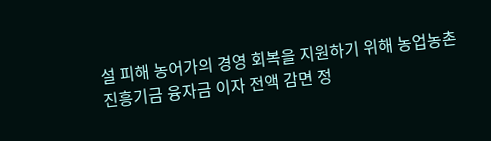설 피해 농어가의 경영 회복을 지원하기 위해 농업농촌진흥기금 융자금 이자 전액 감면 정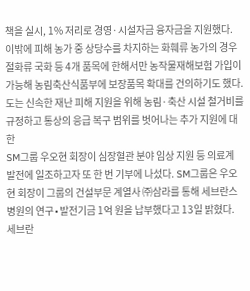책을 실시, 1% 저리로 경영·시설자금 융자금을 지원했다. 이밖에 피해 농가 중 상당수를 차지하는 화훼류 농가의 경우 절화류 국화 등 4개 품목에 한해서만 농작물재해보험 가입이 가능해 농림축산식품부에 보장품목 확대를 건의하기도 했다. 도는 신속한 재난 피해 지원을 위해 농림·축산 시설 철거비를 규정하고 통상의 응급 복구 범위를 벗어나는 추가 지원에 대한
SM그룹 우오현 회장이 심장혈관 분야 임상 지원 등 의료계 발전에 일조하고자 또 한 번 기부에 나섰다. SM그룹은 우오현 회장이 그룹의 건설부문 계열사 ㈜삼라를 통해 세브란스병원의 연구∙발전기금 1억 원을 납부했다고 13일 밝혔다. 세브란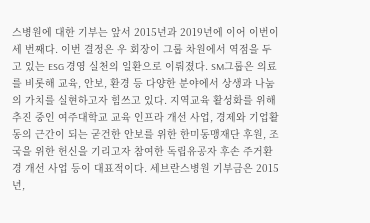스병원에 대한 기부는 앞서 2015년과 2019년에 이어 이번이 세 번째다. 이번 결정은 우 회장이 그룹 차원에서 역점을 두고 있는 ESG 경영 실천의 일환으로 이뤄졌다. SM그룹은 의료를 비롯해 교육, 안보, 환경 등 다양한 분야에서 상생과 나눔의 가치를 실현하고자 힘쓰고 있다. 지역교육 활성화를 위해 추진 중인 여주대학교 교육 인프라 개선 사업, 경제와 기업활동의 근간이 되는 굳건한 안보를 위한 한미동맹재단 후원, 조국을 위한 헌신을 기리고자 참여한 독립유공자 후손 주거환경 개선 사업 등이 대표적이다. 세브란스병원 기부금은 2015년,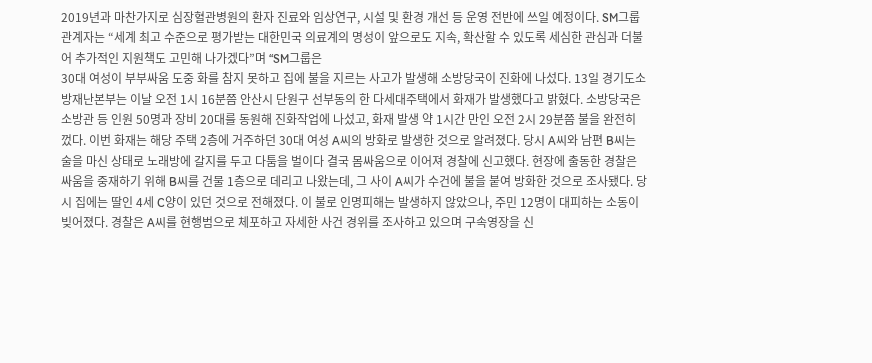2019년과 마찬가지로 심장혈관병원의 환자 진료와 임상연구, 시설 및 환경 개선 등 운영 전반에 쓰일 예정이다. SM그룹 관계자는 “세계 최고 수준으로 평가받는 대한민국 의료계의 명성이 앞으로도 지속, 확산할 수 있도록 세심한 관심과 더불어 추가적인 지원책도 고민해 나가겠다”며 “SM그룹은
30대 여성이 부부싸움 도중 화를 참지 못하고 집에 불을 지르는 사고가 발생해 소방당국이 진화에 나섰다. 13일 경기도소방재난본부는 이날 오전 1시 16분쯤 안산시 단원구 선부동의 한 다세대주택에서 화재가 발생했다고 밝혔다. 소방당국은 소방관 등 인원 50명과 장비 20대를 동원해 진화작업에 나섰고, 화재 발생 약 1시간 만인 오전 2시 29분쯤 불을 완전히 껐다. 이번 화재는 해당 주택 2층에 거주하던 30대 여성 A씨의 방화로 발생한 것으로 알려졌다. 당시 A씨와 남편 B씨는 술을 마신 상태로 노래방에 갈지를 두고 다툼을 벌이다 결국 몸싸움으로 이어져 경찰에 신고했다. 현장에 출동한 경찰은 싸움을 중재하기 위해 B씨를 건물 1층으로 데리고 나왔는데, 그 사이 A씨가 수건에 불을 붙여 방화한 것으로 조사됐다. 당시 집에는 딸인 4세 C양이 있던 것으로 전해졌다. 이 불로 인명피해는 발생하지 않았으나, 주민 12명이 대피하는 소동이 빚어졌다. 경찰은 A씨를 현행범으로 체포하고 자세한 사건 경위를 조사하고 있으며 구속영장을 신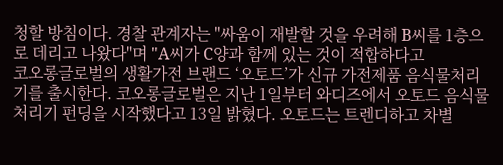청할 방침이다. 경찰 관계자는 "싸움이 재발할 것을 우려해 B씨를 1층으로 데리고 나왔다"며 "A씨가 C양과 함께 있는 것이 적합하다고
코오롱글로벌의 생활가전 브랜드 ‘오토드’가 신규 가전제품 음식물처리기를 출시한다. 코오롱글로벌은 지난 1일부터 와디즈에서 오토드 음식물처리기 펀딩을 시작했다고 13일 밝혔다. 오토드는 트렌디하고 차별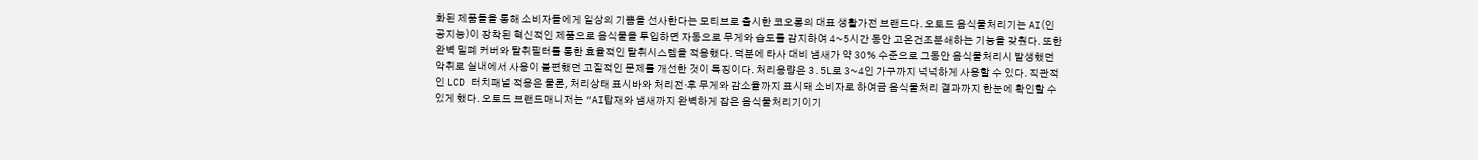화된 제품들을 통해 소비자들에게 일상의 기쁨을 선사한다는 모티브로 출시한 코오롱의 대표 생활가전 브랜드다. 오토드 음식물처리기는 AI(인공지능)이 장착된 혁신적인 제품으로 음식물을 투입하면 자동으로 무게와 습도를 감지하여 4~5시간 동안 고온건조분쇄하는 기능을 갖췄다. 또한 완벽 밀폐 커버와 탈취필터를 통한 효율적인 탈취시스템을 적용했다. 덕분에 타사 대비 냄새가 약 30% 수준으로 그동안 음식물처리시 발생했던 악취로 실내에서 사용이 불편했던 고질적인 문제를 개선한 것이 특징이다. 처리용량은 3.5L로 3~4인 가구까지 넉넉하게 사용할 수 있다. 직관적인 LCD 터치패널 적용은 물론, 처리상태 표시바와 처리전·후 무게와 감소율까지 표시돼 소비자로 하여금 음식물처리 결과까지 한눈에 확인할 수 있게 했다. 오토드 브랜드매니저는 “AI탑재와 냄새까지 완벽하게 잡은 음식물처리기이기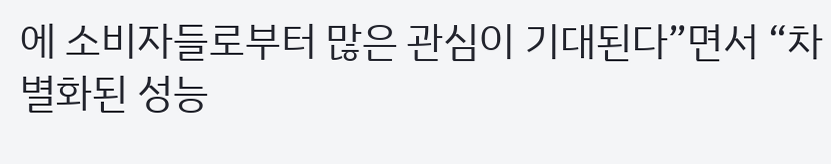에 소비자들로부터 많은 관심이 기대된다”면서 “차별화된 성능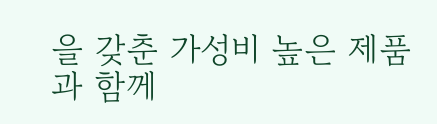을 갖춘 가성비 높은 제품과 함께